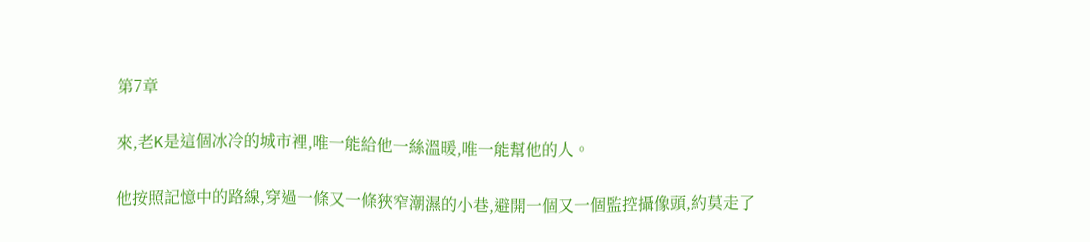第7章

來,老K是這個冰冷的城市裡,唯一能給他一絲溫暖,唯一能幫他的人。

他按照記憶中的路線,穿過一條又一條狹窄潮濕的小巷,避開一個又一個監控攝像頭,約莫走了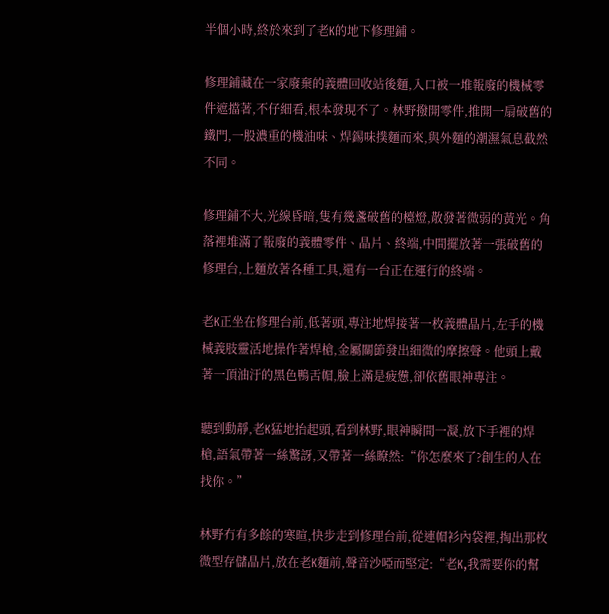半個小時,終於來到了老K的地下修理鋪。

修理鋪藏在一家廢棄的義體回收站後麵,入口被一堆報廢的機械零件遮擋著,不仔細看,根本發現不了。林野撥開零件,推開一扇破舊的鐵門,一股濃重的機油味、焊錫味撲麵而來,與外麵的潮濕氣息截然不同。

修理鋪不大,光線昏暗,隻有幾盞破舊的檯燈,散發著微弱的黃光。角落裡堆滿了報廢的義體零件、晶片、終端,中間擺放著一張破舊的修理台,上麵放著各種工具,還有一台正在運行的終端。

老K正坐在修理台前,低著頭,專注地焊接著一枚義體晶片,左手的機械義肢靈活地操作著焊槍,金屬關節發出細微的摩擦聲。他頭上戴著一頂油汙的黑色鴨舌帽,臉上滿是疲憊,卻依舊眼神專注。

聽到動靜,老K猛地抬起頭,看到林野,眼神瞬間一凝,放下手裡的焊槍,語氣帶著一絲驚訝,又帶著一絲瞭然:“你怎麼來了?創生的人在找你。”

林野冇有多餘的寒暄,快步走到修理台前,從連帽衫內袋裡,掏出那枚微型存儲晶片,放在老K麵前,聲音沙啞而堅定:“老K,我需要你的幫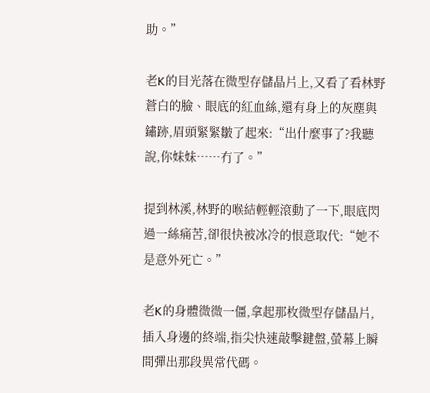助。”

老K的目光落在微型存儲晶片上,又看了看林野蒼白的臉、眼底的紅血絲,還有身上的灰塵與鏽跡,眉頭緊緊皺了起來:“出什麼事了?我聽說,你妹妹……冇了。”

提到林溪,林野的喉結輕輕滾動了一下,眼底閃過一絲痛苦,卻很快被冰冷的恨意取代:“她不是意外死亡。”

老K的身體微微一僵,拿起那枚微型存儲晶片,插入身邊的終端,指尖快速敲擊鍵盤,螢幕上瞬間彈出那段異常代碼。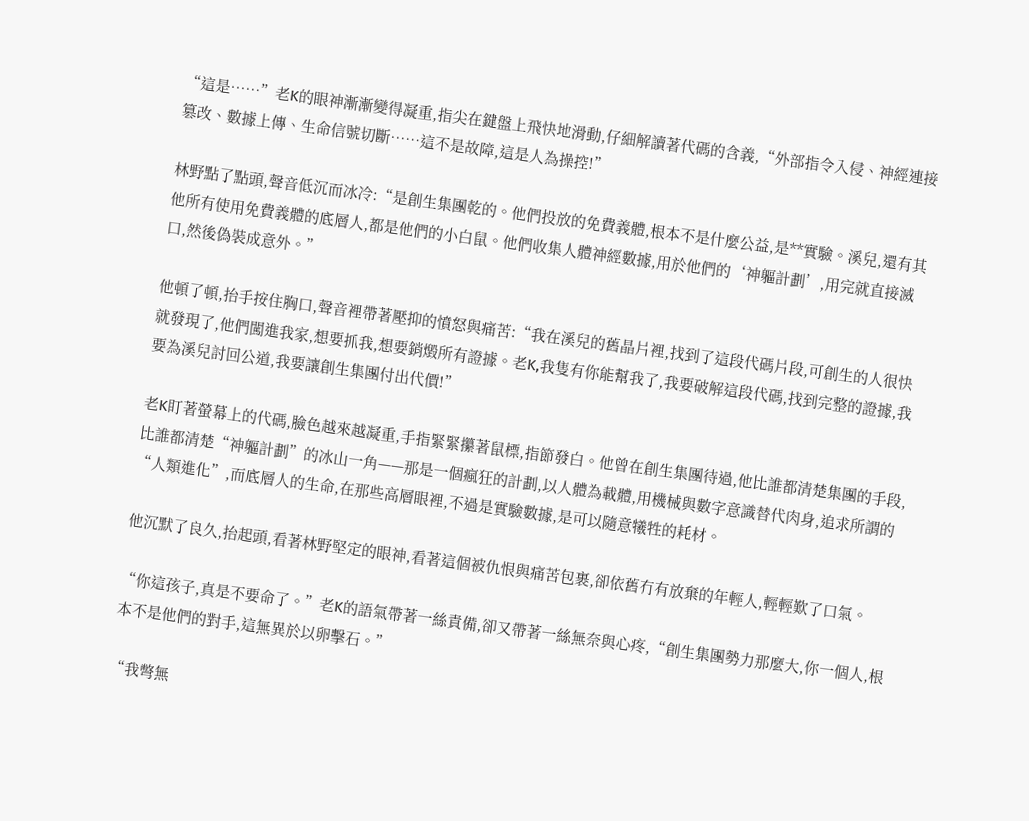“這是……”老K的眼神漸漸變得凝重,指尖在鍵盤上飛快地滑動,仔細解讀著代碼的含義,“外部指令入侵、神經連接篡改、數據上傳、生命信號切斷……這不是故障,這是人為操控!”

林野點了點頭,聲音低沉而冰冷:“是創生集團乾的。他們投放的免費義體,根本不是什麼公益,是**實驗。溪兒,還有其他所有使用免費義體的底層人,都是他們的小白鼠。他們收集人體神經數據,用於他們的‘神軀計劃’,用完就直接滅口,然後偽裝成意外。”

他頓了頓,抬手按住胸口,聲音裡帶著壓抑的憤怒與痛苦:“我在溪兒的舊晶片裡,找到了這段代碼片段,可創生的人很快就發現了,他們闖進我家,想要抓我,想要銷燬所有證據。老K,我隻有你能幫我了,我要破解這段代碼,找到完整的證據,我要為溪兒討回公道,我要讓創生集團付出代價!”

老K盯著螢幕上的代碼,臉色越來越凝重,手指緊緊攥著鼠標,指節發白。他曾在創生集團待過,他比誰都清楚集團的手段,比誰都清楚“神軀計劃”的冰山一角——那是一個瘋狂的計劃,以人體為載體,用機械與數字意識替代肉身,追求所謂的“人類進化”,而底層人的生命,在那些高層眼裡,不過是實驗數據,是可以隨意犧牲的耗材。

他沉默了良久,抬起頭,看著林野堅定的眼神,看著這個被仇恨與痛苦包裹,卻依舊冇有放棄的年輕人,輕輕歎了口氣。

“你這孩子,真是不要命了。”老K的語氣帶著一絲責備,卻又帶著一絲無奈與心疼,“創生集團勢力那麼大,你一個人,根本不是他們的對手,這無異於以卵擊石。”

“我彆無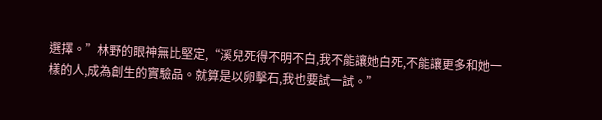選擇。”林野的眼神無比堅定,“溪兒死得不明不白,我不能讓她白死,不能讓更多和她一樣的人,成為創生的實驗品。就算是以卵擊石,我也要試一試。”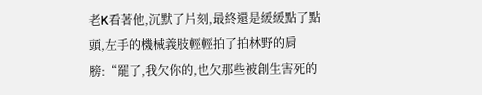老K看著他,沉默了片刻,最終還是緩緩點了點頭,左手的機械義肢輕輕拍了拍林野的肩膀:“罷了,我欠你的,也欠那些被創生害死的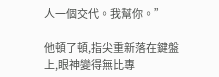人一個交代。我幫你。”

他頓了頓,指尖重新落在鍵盤上,眼神變得無比專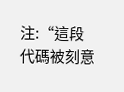注:“這段代碼被刻意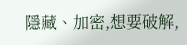隱藏、加密,想要破解,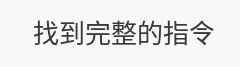找到完整的指令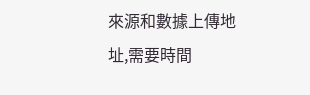來源和數據上傳地址,需要時間